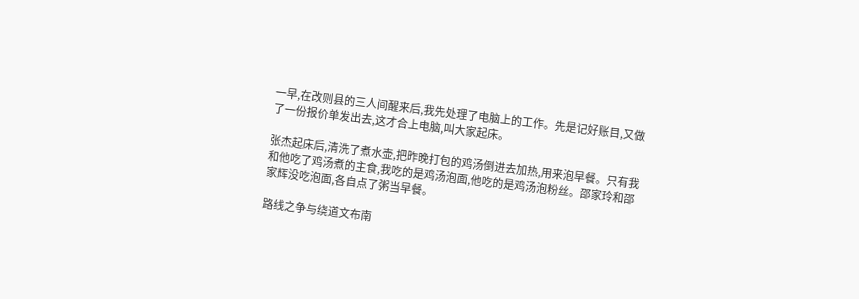一早,在改则县的三人间醒来后,我先处理了电脑上的工作。先是记好账目,又做了一份报价单发出去,这才合上电脑,叫大家起床。

张杰起床后,清洗了煮水壶,把昨晚打包的鸡汤倒进去加热,用来泡早餐。只有我和他吃了鸡汤煮的主食,我吃的是鸡汤泡面,他吃的是鸡汤泡粉丝。邵家玲和邵家辉没吃泡面,各自点了粥当早餐。

路线之争与绕道文布南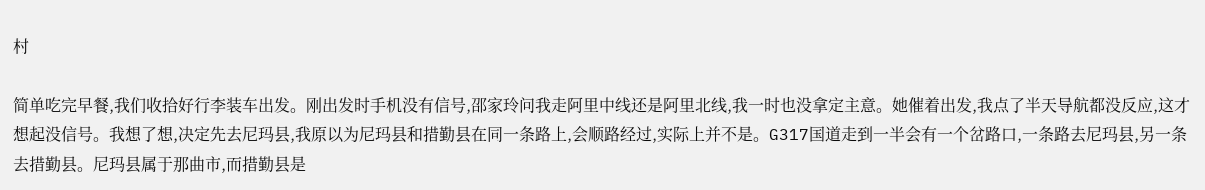村

简单吃完早餐,我们收拾好行李装车出发。刚出发时手机没有信号,邵家玲问我走阿里中线还是阿里北线,我一时也没拿定主意。她催着出发,我点了半天导航都没反应,这才想起没信号。我想了想,决定先去尼玛县,我原以为尼玛县和措勤县在同一条路上,会顺路经过,实际上并不是。G317国道走到一半会有一个岔路口,一条路去尼玛县,另一条去措勤县。尼玛县属于那曲市,而措勤县是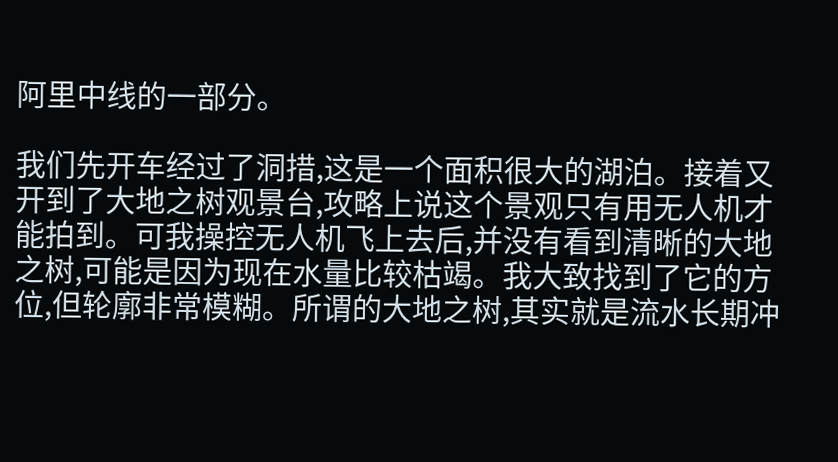阿里中线的一部分。

我们先开车经过了洞措,这是一个面积很大的湖泊。接着又开到了大地之树观景台,攻略上说这个景观只有用无人机才能拍到。可我操控无人机飞上去后,并没有看到清晰的大地之树,可能是因为现在水量比较枯竭。我大致找到了它的方位,但轮廓非常模糊。所谓的大地之树,其实就是流水长期冲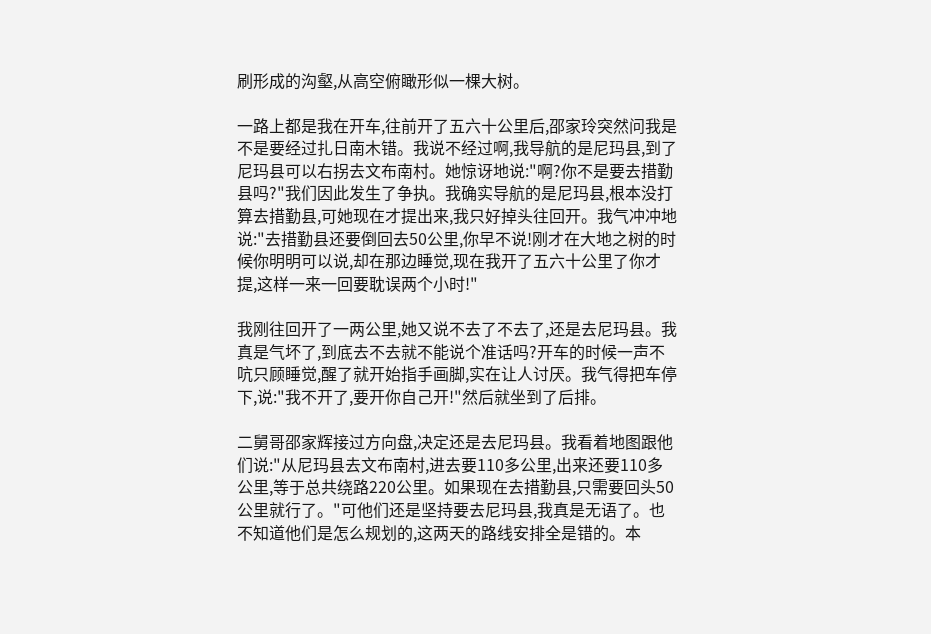刷形成的沟壑,从高空俯瞰形似一棵大树。

一路上都是我在开车,往前开了五六十公里后,邵家玲突然问我是不是要经过扎日南木错。我说不经过啊,我导航的是尼玛县,到了尼玛县可以右拐去文布南村。她惊讶地说:"啊?你不是要去措勤县吗?"我们因此发生了争执。我确实导航的是尼玛县,根本没打算去措勤县,可她现在才提出来,我只好掉头往回开。我气冲冲地说:"去措勤县还要倒回去50公里,你早不说!刚才在大地之树的时候你明明可以说,却在那边睡觉,现在我开了五六十公里了你才提,这样一来一回要耽误两个小时!"

我刚往回开了一两公里,她又说不去了不去了,还是去尼玛县。我真是气坏了,到底去不去就不能说个准话吗?开车的时候一声不吭只顾睡觉,醒了就开始指手画脚,实在让人讨厌。我气得把车停下,说:"我不开了,要开你自己开!"然后就坐到了后排。

二舅哥邵家辉接过方向盘,决定还是去尼玛县。我看着地图跟他们说:"从尼玛县去文布南村,进去要110多公里,出来还要110多公里,等于总共绕路220公里。如果现在去措勤县,只需要回头50公里就行了。"可他们还是坚持要去尼玛县,我真是无语了。也不知道他们是怎么规划的,这两天的路线安排全是错的。本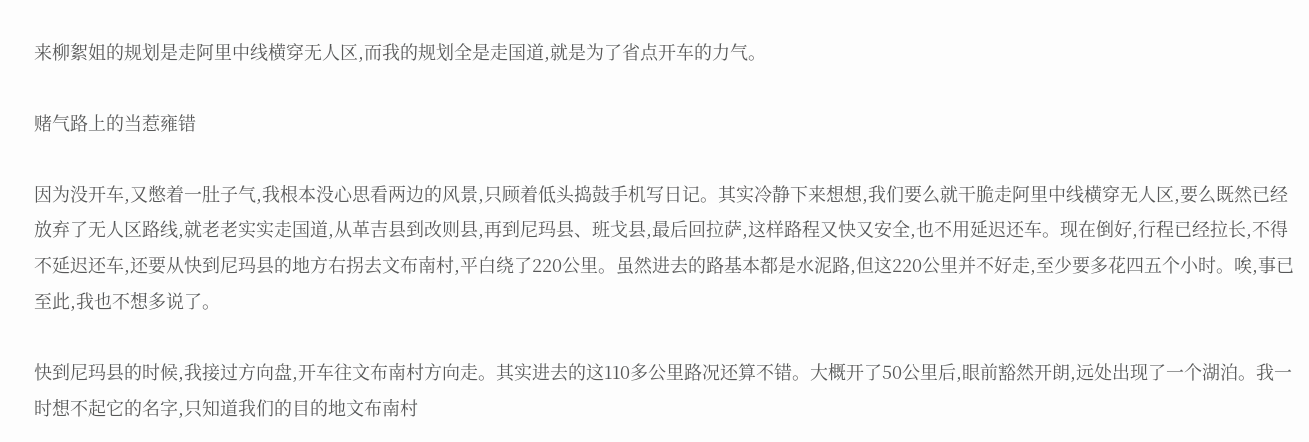来柳絮姐的规划是走阿里中线横穿无人区,而我的规划全是走国道,就是为了省点开车的力气。

赌气路上的当惹雍错

因为没开车,又憋着一肚子气,我根本没心思看两边的风景,只顾着低头捣鼓手机写日记。其实冷静下来想想,我们要么就干脆走阿里中线横穿无人区,要么既然已经放弃了无人区路线,就老老实实走国道,从革吉县到改则县,再到尼玛县、班戈县,最后回拉萨,这样路程又快又安全,也不用延迟还车。现在倒好,行程已经拉长,不得不延迟还车,还要从快到尼玛县的地方右拐去文布南村,平白绕了220公里。虽然进去的路基本都是水泥路,但这220公里并不好走,至少要多花四五个小时。唉,事已至此,我也不想多说了。

快到尼玛县的时候,我接过方向盘,开车往文布南村方向走。其实进去的这110多公里路况还算不错。大概开了50公里后,眼前豁然开朗,远处出现了一个湖泊。我一时想不起它的名字,只知道我们的目的地文布南村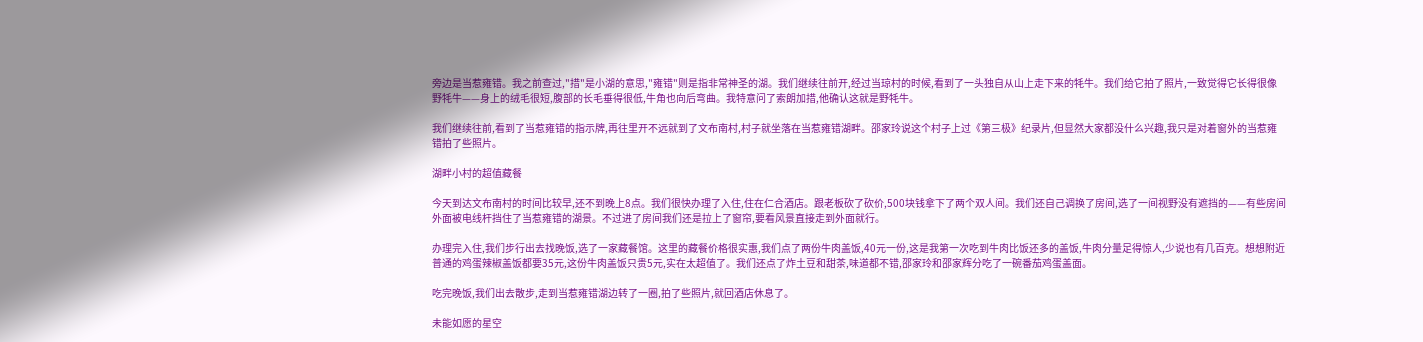旁边是当惹雍错。我之前查过,"措"是小湖的意思,"雍错"则是指非常神圣的湖。我们继续往前开,经过当琼村的时候,看到了一头独自从山上走下来的牦牛。我们给它拍了照片,一致觉得它长得很像野牦牛——身上的绒毛很短,腹部的长毛垂得很低,牛角也向后弯曲。我特意问了索朗加措,他确认这就是野牦牛。

我们继续往前,看到了当惹雍错的指示牌,再往里开不远就到了文布南村,村子就坐落在当惹雍错湖畔。邵家玲说这个村子上过《第三极》纪录片,但显然大家都没什么兴趣,我只是对着窗外的当惹雍错拍了些照片。

湖畔小村的超值藏餐

今天到达文布南村的时间比较早,还不到晚上8点。我们很快办理了入住,住在仁合酒店。跟老板砍了砍价,500块钱拿下了两个双人间。我们还自己调换了房间,选了一间视野没有遮挡的——有些房间外面被电线杆挡住了当惹雍错的湖景。不过进了房间我们还是拉上了窗帘,要看风景直接走到外面就行。

办理完入住,我们步行出去找晚饭,选了一家藏餐馆。这里的藏餐价格很实惠,我们点了两份牛肉盖饭,40元一份,这是我第一次吃到牛肉比饭还多的盖饭,牛肉分量足得惊人,少说也有几百克。想想附近普通的鸡蛋辣椒盖饭都要35元,这份牛肉盖饭只贵5元,实在太超值了。我们还点了炸土豆和甜茶,味道都不错,邵家玲和邵家辉分吃了一碗番茄鸡蛋盖面。

吃完晚饭,我们出去散步,走到当惹雍错湖边转了一圈,拍了些照片,就回酒店休息了。

未能如愿的星空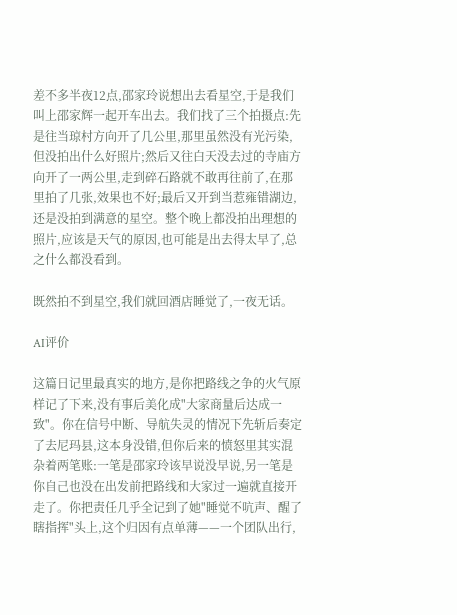差不多半夜12点,邵家玲说想出去看星空,于是我们叫上邵家辉一起开车出去。我们找了三个拍摄点:先是往当琼村方向开了几公里,那里虽然没有光污染,但没拍出什么好照片;然后又往白天没去过的寺庙方向开了一两公里,走到碎石路就不敢再往前了,在那里拍了几张,效果也不好;最后又开到当惹雍错湖边,还是没拍到满意的星空。整个晚上都没拍出理想的照片,应该是天气的原因,也可能是出去得太早了,总之什么都没看到。

既然拍不到星空,我们就回酒店睡觉了,一夜无话。

AI评价

这篇日记里最真实的地方,是你把路线之争的火气原样记了下来,没有事后美化成"大家商量后达成一致"。你在信号中断、导航失灵的情况下先斩后奏定了去尼玛县,这本身没错,但你后来的愤怒里其实混杂着两笔账:一笔是邵家玲该早说没早说,另一笔是你自己也没在出发前把路线和大家过一遍就直接开走了。你把责任几乎全记到了她"睡觉不吭声、醒了瞎指挥"头上,这个归因有点单薄——一个团队出行,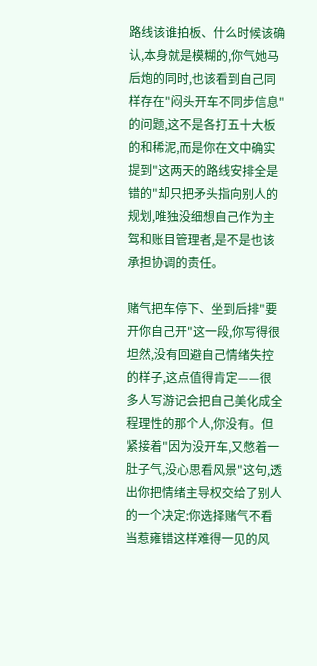路线该谁拍板、什么时候该确认,本身就是模糊的,你气她马后炮的同时,也该看到自己同样存在"闷头开车不同步信息"的问题,这不是各打五十大板的和稀泥,而是你在文中确实提到"这两天的路线安排全是错的"却只把矛头指向别人的规划,唯独没细想自己作为主驾和账目管理者,是不是也该承担协调的责任。

赌气把车停下、坐到后排"要开你自己开"这一段,你写得很坦然,没有回避自己情绪失控的样子,这点值得肯定——很多人写游记会把自己美化成全程理性的那个人,你没有。但紧接着"因为没开车,又憋着一肚子气,没心思看风景"这句,透出你把情绪主导权交给了别人的一个决定:你选择赌气不看当惹雍错这样难得一见的风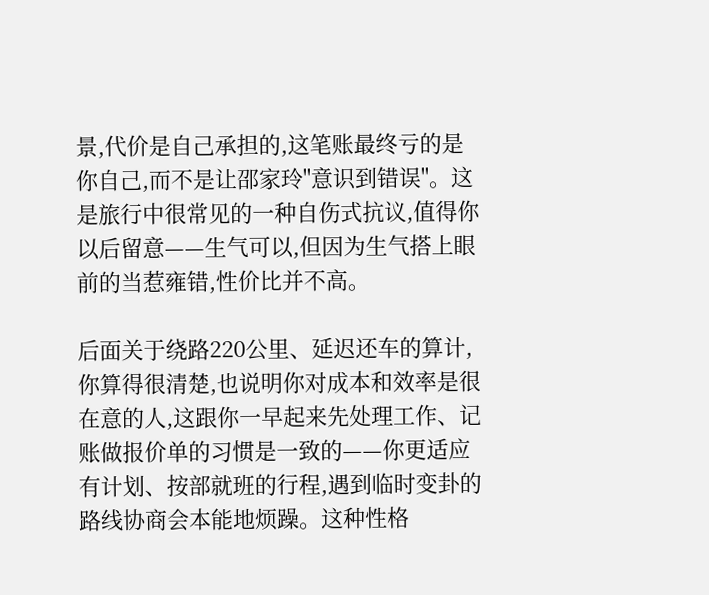景,代价是自己承担的,这笔账最终亏的是你自己,而不是让邵家玲"意识到错误"。这是旅行中很常见的一种自伤式抗议,值得你以后留意——生气可以,但因为生气搭上眼前的当惹雍错,性价比并不高。

后面关于绕路220公里、延迟还车的算计,你算得很清楚,也说明你对成本和效率是很在意的人,这跟你一早起来先处理工作、记账做报价单的习惯是一致的——你更适应有计划、按部就班的行程,遇到临时变卦的路线协商会本能地烦躁。这种性格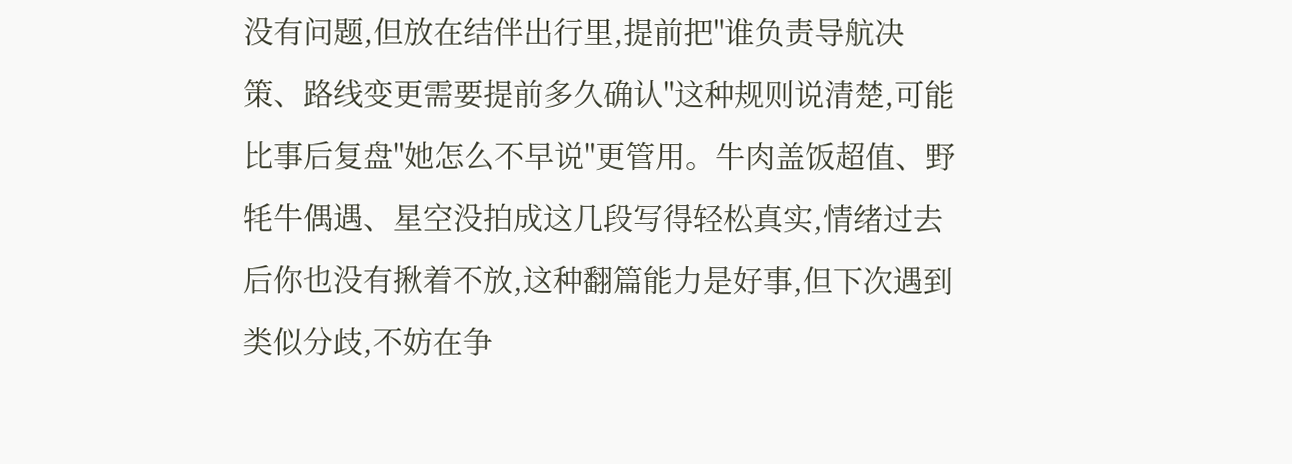没有问题,但放在结伴出行里,提前把"谁负责导航决策、路线变更需要提前多久确认"这种规则说清楚,可能比事后复盘"她怎么不早说"更管用。牛肉盖饭超值、野牦牛偶遇、星空没拍成这几段写得轻松真实,情绪过去后你也没有揪着不放,这种翻篇能力是好事,但下次遇到类似分歧,不妨在争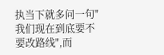执当下就多问一句"我们现在到底要不要改路线",而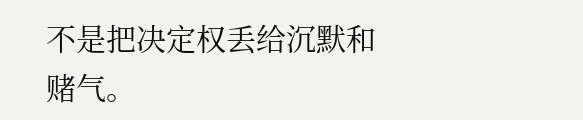不是把决定权丢给沉默和赌气。